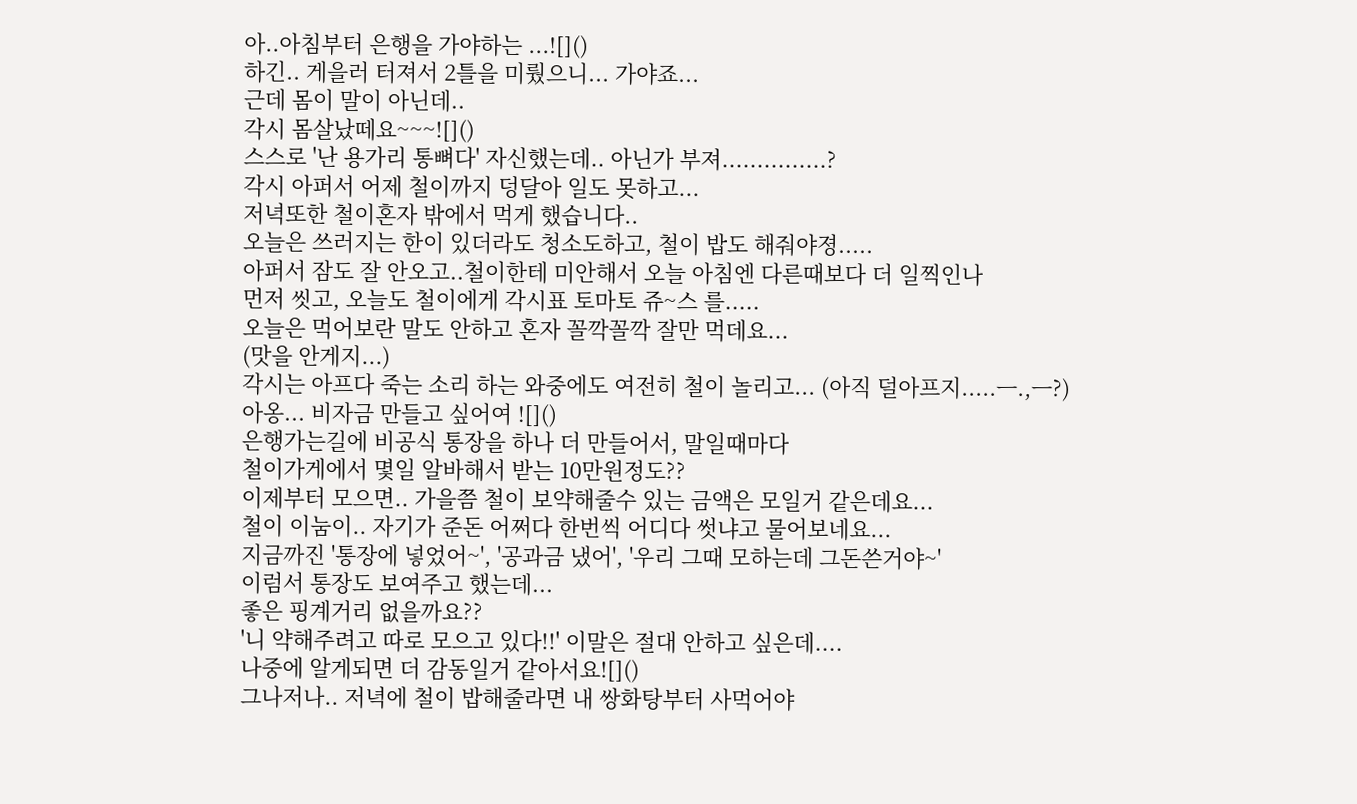아..아침부터 은행을 가야하는 ...![]()
하긴.. 게을러 터져서 2틀을 미뤘으니... 가야죠...
근데 몸이 말이 아닌데..
각시 몸살났떼요~~~![]()
스스로 '난 용가리 통뼈다' 자신했는데.. 아닌가 부져...............?
각시 아퍼서 어제 철이까지 덩달아 일도 못하고...
저녁또한 철이혼자 밖에서 먹게 했습니다..
오늘은 쓰러지는 한이 있더라도 청소도하고, 철이 밥도 해줘야졍.....
아퍼서 잠도 잘 안오고..철이한테 미안해서 오늘 아침엔 다른때보다 더 일찍인나
먼저 씻고, 오늘도 철이에게 각시표 토마토 쥬~스 를.....
오늘은 먹어보란 말도 안하고 혼자 꼴깍꼴깍 잘만 먹데요...
(맛을 안게지...)
각시는 아프다 죽는 소리 하는 와중에도 여전히 철이 놀리고... (아직 덜아프지.....ㅡ.,ㅡ?)
아옹... 비자금 만들고 싶어여 ![]()
은행가는길에 비공식 통장을 하나 더 만들어서, 말일때마다
철이가게에서 몇일 알바해서 받는 10만원정도??
이제부터 모으면.. 가을쯤 철이 보약해줄수 있는 금액은 모일거 같은데요...
철이 이눔이.. 자기가 준돈 어쩌다 한번씩 어디다 썻냐고 물어보네요...
지금까진 '통장에 넣었어~', '공과금 냈어', '우리 그때 모하는데 그돈쓴거야~'
이럼서 통장도 보여주고 했는데...
좋은 핑계거리 없을까요??
'니 약해주려고 따로 모으고 있다!!' 이말은 절대 안하고 싶은데....
나중에 알게되면 더 감동일거 같아서요![]()
그나저나.. 저녁에 철이 밥해줄라면 내 쌍화탕부터 사먹어야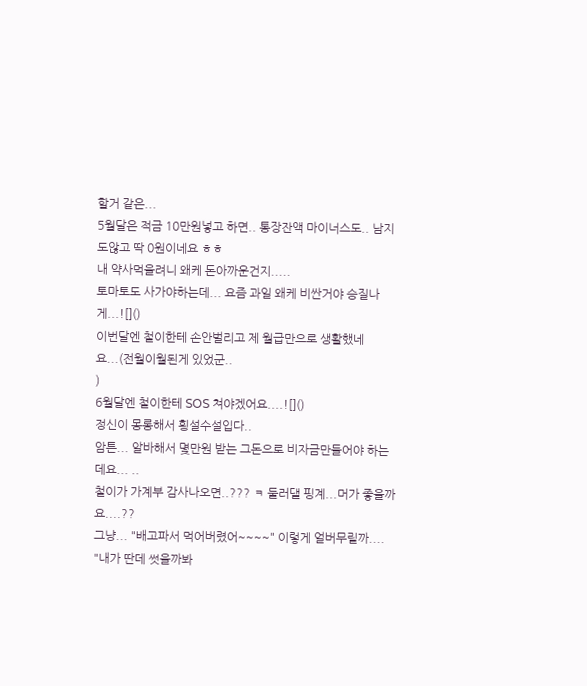할거 같은...
5월달은 적금 10만원넣고 하면.. 통장잔액 마이너스도.. 남지도않고 딱 0원이네요 ㅎㅎ
내 약사먹을려니 왜케 돈아까운건지.....
토마토도 사가야하는데... 요즘 과일 왜케 비싼거야 승질나게...![]()
이번달엔 철이한테 손안벌리고 제 월급만으로 생활했네요...(전월이월된게 있었군..
)
6월달엔 철이한테 SOS 쳐야겠어요....![]()
정신이 몽롱해서 횡설수설입다..
암튼... 알바해서 몇만원 받는 그돈으로 비자금만들어야 하는데요... ..
철이가 가계부 감사나오면..??? ㅋ 둘러댈 핑계...머가 좋을까요....??
그냥... "배고파서 먹어버렸어~~~~" 이렇게 얼버무릴까....
"내가 딴데 썻을까봐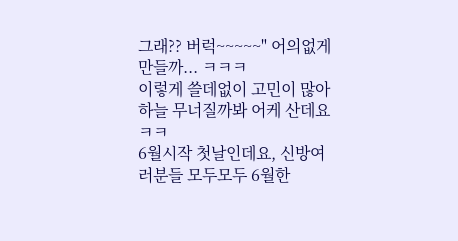그래?? 버럭~~~~~" 어의없게 만들까... ㅋㅋㅋ
이렇게 쓸데없이 고민이 많아 하늘 무너질까봐 어케 산데요 ㅋㅋ
6월시작 첫날인데요, 신방여러분들 모두모두 6월한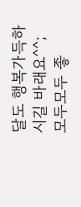달도 행복가득하시길 바래요^^;
모두모두 좋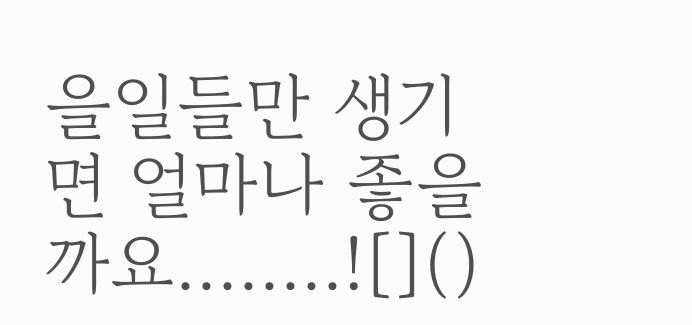을일들만 생기면 얼마나 좋을까요........![]()